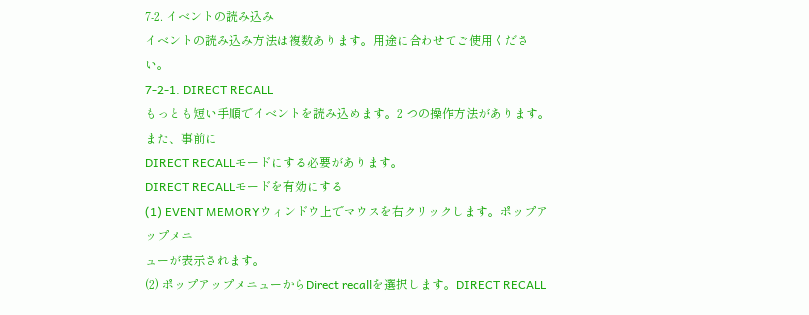7-2. イベントの読み込み
イベントの読み込み方法は複数あります。用途に合わせてご使用ください。
7-2-1. DIRECT RECALL
もっとも短い手順でイベントを読み込めます。2 つの操作方法があります。また、事前に
DIRECT RECALLモードにする必要があります。
DIRECT RECALLモードを有効にする
(1) EVENT MEMORYウィンドウ上でマウスを右クリックします。ポップアップメニ
ューが表示されます。
(2) ポップアップメニューからDirect recallを選択します。DIRECT RECALL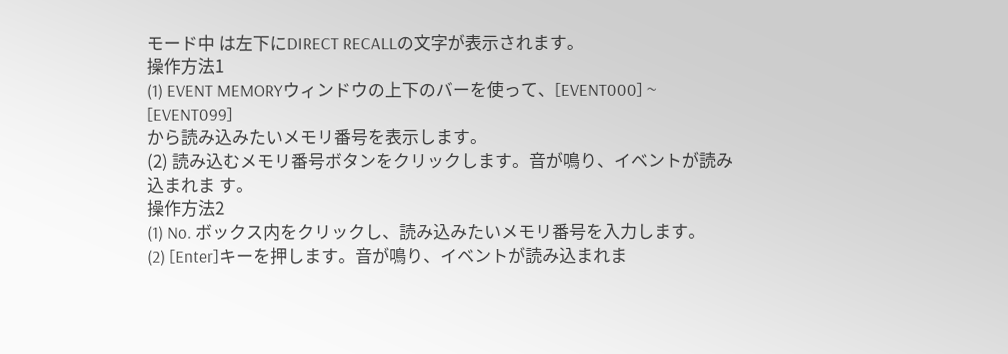モード中 は左下にDIRECT RECALLの文字が表示されます。
操作方法1
(1) EVENT MEMORYウィンドウの上下のバーを使って、[EVENT000] ~ [EVENT099]
から読み込みたいメモリ番号を表示します。
(2) 読み込むメモリ番号ボタンをクリックします。音が鳴り、イベントが読み込まれま す。
操作方法2
(1) No. ボックス内をクリックし、読み込みたいメモリ番号を入力します。
(2) [Enter]キーを押します。音が鳴り、イベントが読み込まれま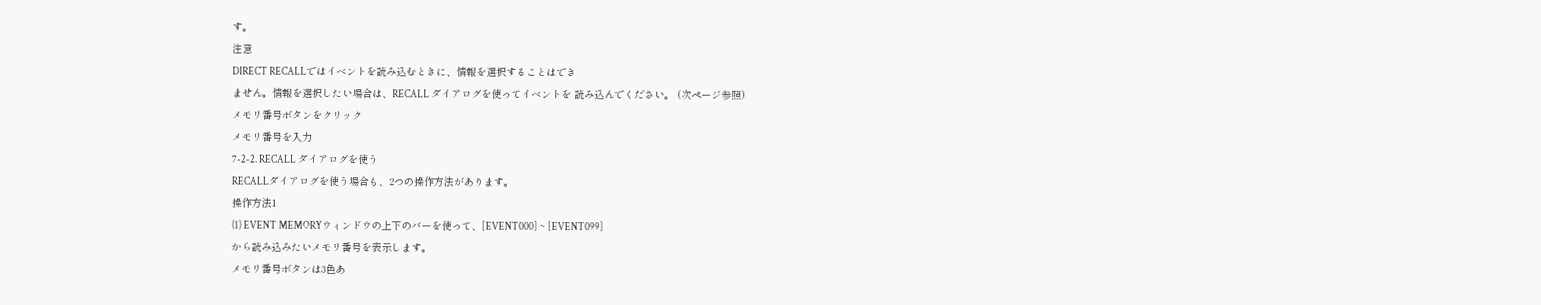す。
注意
DIRECT RECALLではイベントを読み込むときに、情報を選択することはでき
ません。情報を選択したい場合は、RECALL ダイアログを使ってイベントを 読み込んでください。 (次ページ参照)
メモリ番号ボタンをクリック
メモリ番号を入力
7-2-2. RECALL ダイアログを使う
RECALLダイアログを使う場合も、2つの操作方法があります。
操作方法1
(1) EVENT MEMORYウィンドウの上下のバーを使って、[EVENT000] ~ [EVENT099]
から読み込みたいメモリ番号を表示します。
メモリ番号ボタンは3色あ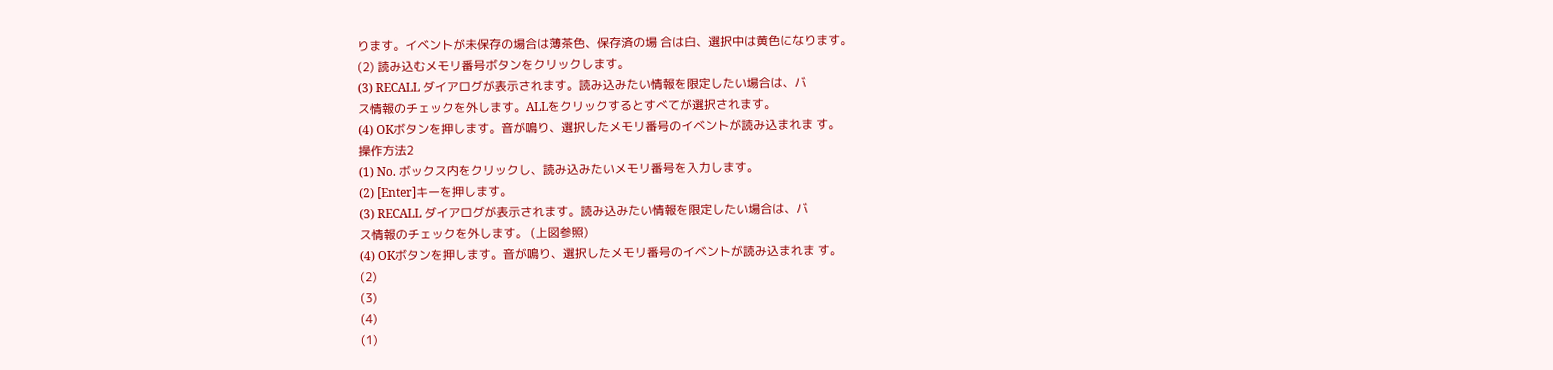ります。イベントが未保存の場合は薄茶色、保存済の場 合は白、選択中は黄色になります。
(2) 読み込むメモリ番号ボタンをクリックします。
(3) RECALL ダイアログが表示されます。読み込みたい情報を限定したい場合は、バ
ス情報のチェックを外します。ALLをクリックするとすべてが選択されます。
(4) OKボタンを押します。音が鳴り、選択したメモリ番号のイベントが読み込まれま す。
操作方法2
(1) No. ボックス内をクリックし、読み込みたいメモリ番号を入力します。
(2) [Enter]キーを押します。
(3) RECALL ダイアログが表示されます。読み込みたい情報を限定したい場合は、バ
ス情報のチェックを外します。 (上図参照)
(4) OKボタンを押します。音が鳴り、選択したメモリ番号のイベントが読み込まれま す。
(2)
(3)
(4)
(1)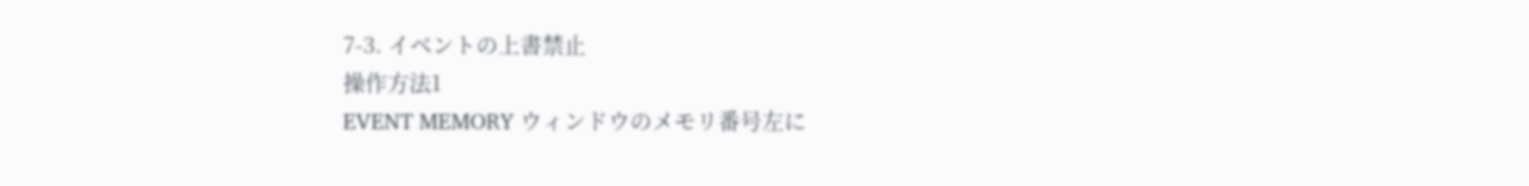7-3. イベントの上書禁止
操作方法1
EVENT MEMORY ウィンドウのメモリ番号左に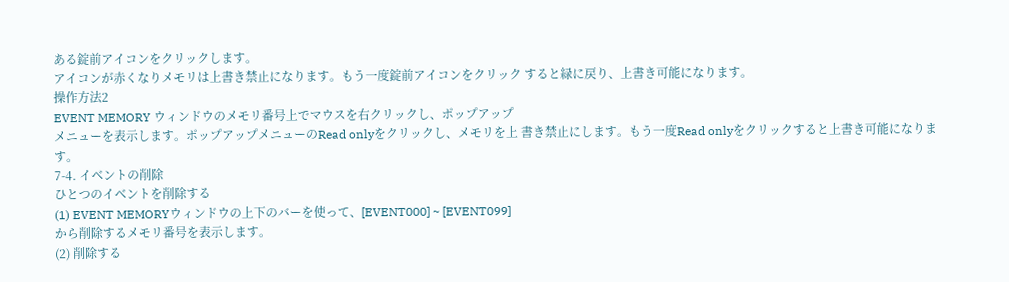ある錠前アイコンをクリックします。
アイコンが赤くなりメモリは上書き禁止になります。もう一度錠前アイコンをクリック すると緑に戻り、上書き可能になります。
操作方法2
EVENT MEMORY ウィンドウのメモリ番号上でマウスを右クリックし、ポップアップ
メニューを表示します。ポップアップメニューのRead onlyをクリックし、メモリを上 書き禁止にします。もう一度Read onlyをクリックすると上書き可能になります。
7-4. イベントの削除
ひとつのイベントを削除する
(1) EVENT MEMORYウィンドウの上下のバーを使って、[EVENT000] ~ [EVENT099]
から削除するメモリ番号を表示します。
(2) 削除する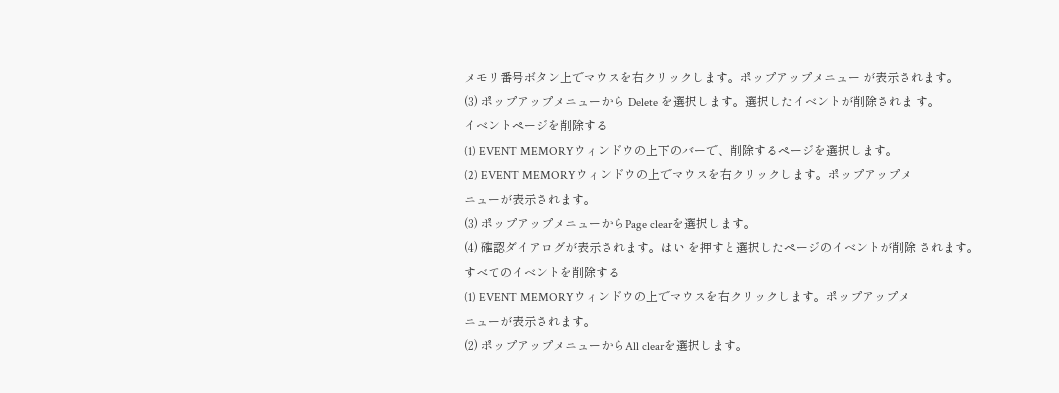メモリ番号ボタン上でマウスを右クリックします。ポップアップメニュー が表示されます。
(3) ポップアップメニューから Delete を選択します。選択したイベントが削除されま す。
イベントページを削除する
(1) EVENT MEMORYウィンドウの上下のバーで、削除するページを選択します。
(2) EVENT MEMORYウィンドウの上でマウスを右クリックします。ポップアップメ
ニューが表示されます。
(3) ポップアップメニューからPage clearを選択します。
(4) 確認ダイアログが表示されます。はい を押すと選択したページのイベントが削除 されます。
すべてのイベントを削除する
(1) EVENT MEMORYウィンドウの上でマウスを右クリックします。ポップアップメ
ニューが表示されます。
(2) ポップアップメニューからAll clearを選択します。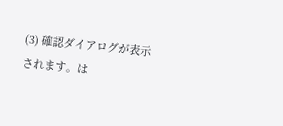(3) 確認ダイアログが表示されます。は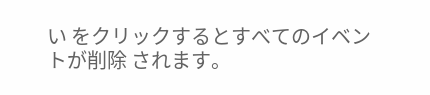い をクリックするとすべてのイベントが削除 されます。